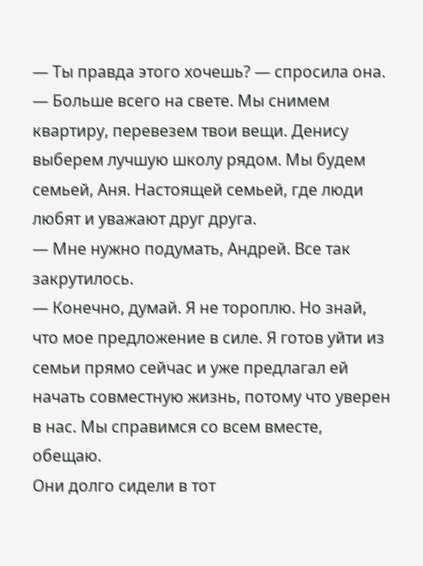— Ты правда этого хочешь? — спросила она.
— Больше всего на свете. Мы снимем квартиру, перевезем твои вещи. Денису выберем лучшую школу рядом. Мы будем семьей, Аня. Настоящей семьей, где люди любят и уважают друг друга.
— Мне нужно подумать, Андрей. Все так закрутилось.
— Конечно, думай. Я не тороплю. Но знай, что мое предложение в силе. Я готов уйти из семьи прямо сейчас и уже предлагал ей начать совместную жизнь, потому что уверен в нас. Мы справимся со всем вместе, обещаю.
Они долго сидели в тот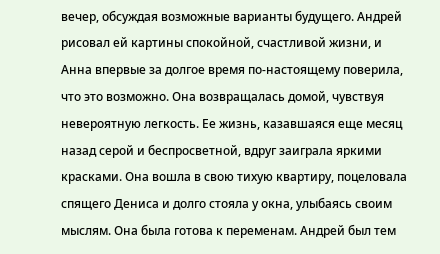вечер, обсуждая возможные варианты будущего. Андрей рисовал ей картины спокойной, счастливой жизни, и Анна впервые за долгое время по-настоящему поверила, что это возможно. Она возвращалась домой, чувствуя невероятную легкость. Ее жизнь, казавшаяся еще месяц назад серой и беспросветной, вдруг заиграла яркими красками. Она вошла в свою тихую квартиру, поцеловала спящего Дениса и долго стояла у окна, улыбаясь своим мыслям. Она была готова к переменам. Андрей был тем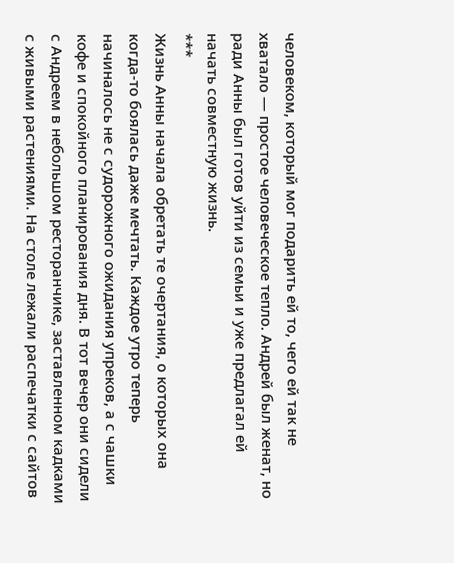человеком, который мог подарить ей то, чего ей так не хватало — простое человеческое тепло. Андрей был женат, но ради Анны был готов уйти из семьи и уже предлагал ей начать совместную жизнь.
***
Жизнь Анны начала обретать те очертания, о которых она когда-то боялась даже мечтать. Каждое утро теперь начиналось не с судорожного ожидания упреков, а с чашки кофе и спокойного планирования дня. В тот вечер они сидели с Андреем в небольшом ресторанчике, заставленном кадками с живыми растениями. На столе лежали распечатки с сайтов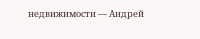недвижимости — Андрей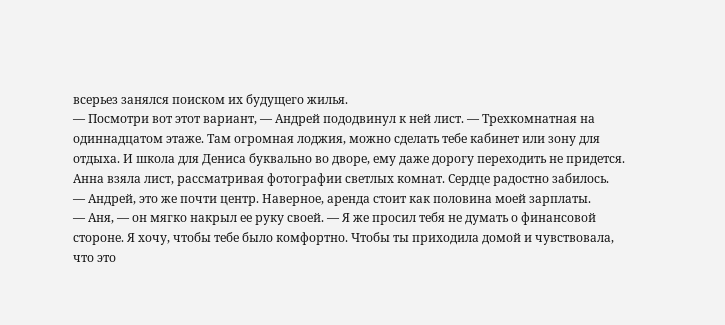всерьез занялся поиском их будущего жилья.
— Посмотри вот этот вариант, — Андрей пододвинул к ней лист. — Трехкомнатная на одиннадцатом этаже. Там огромная лоджия, можно сделать тебе кабинет или зону для отдыха. И школа для Дениса буквально во дворе, ему даже дорогу переходить не придется.
Анна взяла лист, рассматривая фотографии светлых комнат. Сердце радостно забилось.
— Андрей, это же почти центр. Наверное, аренда стоит как половина моей зарплаты.
— Аня, — он мягко накрыл ее руку своей. — Я же просил тебя не думать о финансовой стороне. Я хочу, чтобы тебе было комфортно. Чтобы ты приходила домой и чувствовала, что это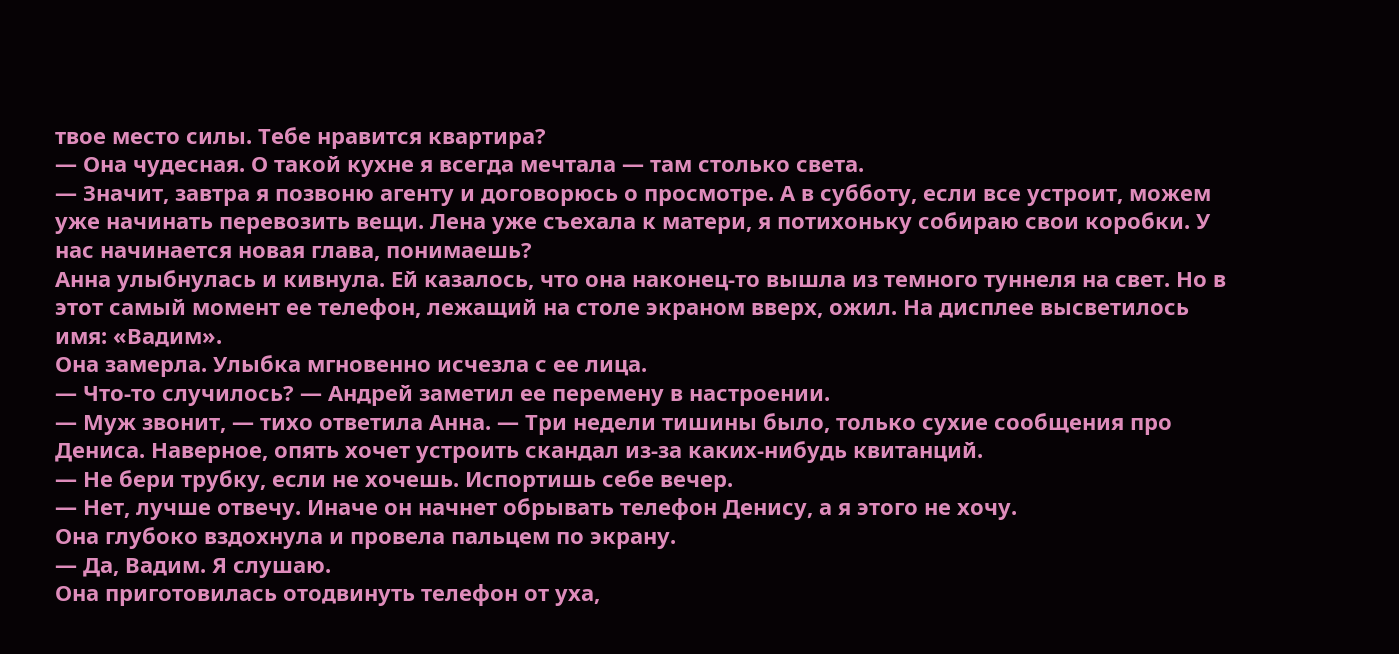твое место силы. Тебе нравится квартира?
— Она чудесная. О такой кухне я всегда мечтала — там столько света.
— Значит, завтра я позвоню агенту и договорюсь о просмотре. А в субботу, если все устроит, можем уже начинать перевозить вещи. Лена уже съехала к матери, я потихоньку собираю свои коробки. У нас начинается новая глава, понимаешь?
Анна улыбнулась и кивнула. Ей казалось, что она наконец-то вышла из темного туннеля на свет. Но в этот самый момент ее телефон, лежащий на столе экраном вверх, ожил. На дисплее высветилось имя: «Вадим».
Она замерла. Улыбка мгновенно исчезла с ее лица.
— Что-то случилось? — Андрей заметил ее перемену в настроении.
— Муж звонит, — тихо ответила Анна. — Три недели тишины было, только сухие сообщения про Дениса. Наверное, опять хочет устроить скандал из-за каких-нибудь квитанций.
— Не бери трубку, если не хочешь. Испортишь себе вечер.
— Нет, лучше отвечу. Иначе он начнет обрывать телефон Денису, а я этого не хочу.
Она глубоко вздохнула и провела пальцем по экрану.
— Да, Вадим. Я слушаю.
Она приготовилась отодвинуть телефон от уха,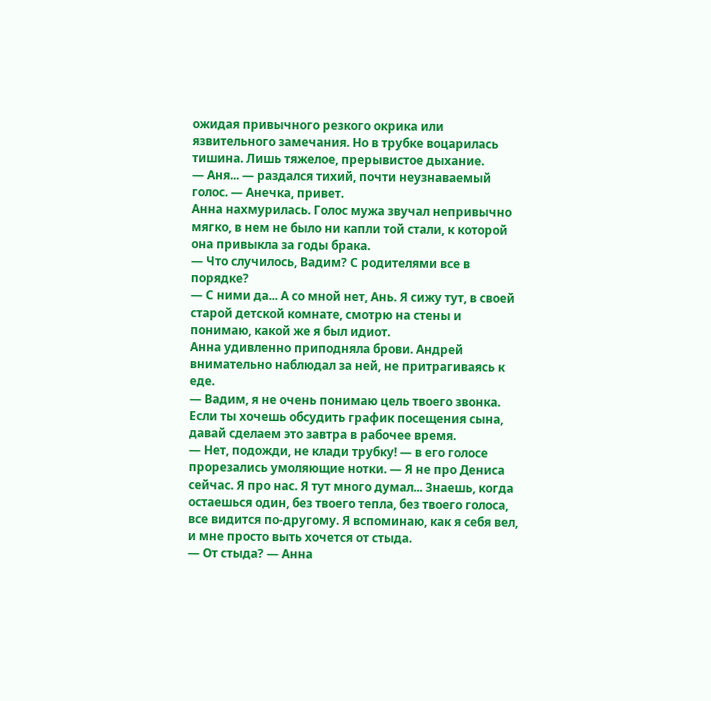ожидая привычного резкого окрика или язвительного замечания. Но в трубке воцарилась тишина. Лишь тяжелое, прерывистое дыхание.
— Аня... — раздался тихий, почти неузнаваемый голос. — Анечка, привет.
Анна нахмурилась. Голос мужа звучал непривычно мягко, в нем не было ни капли той стали, к которой она привыкла за годы брака.
— Что случилось, Вадим? С родителями все в порядке?
— С ними да... А со мной нет, Ань. Я сижу тут, в своей старой детской комнате, смотрю на стены и понимаю, какой же я был идиот.
Анна удивленно приподняла брови. Андрей внимательно наблюдал за ней, не притрагиваясь к еде.
— Вадим, я не очень понимаю цель твоего звонка. Если ты хочешь обсудить график посещения сына, давай сделаем это завтра в рабочее время.
— Нет, подожди, не клади трубку! — в его голосе прорезались умоляющие нотки. — Я не про Дениса сейчас. Я про нас. Я тут много думал... Знаешь, когда остаешься один, без твоего тепла, без твоего голоса, все видится по-другому. Я вспоминаю, как я себя вел, и мне просто выть хочется от стыда.
— От стыда? — Анна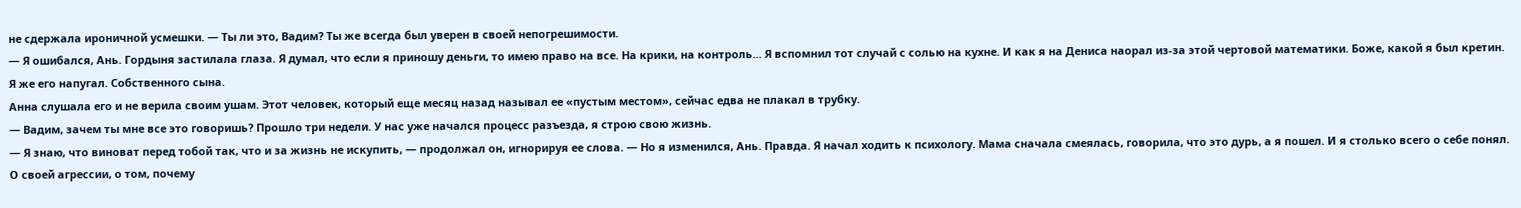не сдержала ироничной усмешки. — Ты ли это, Вадим? Ты же всегда был уверен в своей непогрешимости.
— Я ошибался, Ань. Гордыня застилала глаза. Я думал, что если я приношу деньги, то имею право на все. На крики, на контроль... Я вспомнил тот случай с солью на кухне. И как я на Дениса наорал из-за этой чертовой математики. Боже, какой я был кретин. Я же его напугал. Собственного сына.
Анна слушала его и не верила своим ушам. Этот человек, который еще месяц назад называл ее «пустым местом», сейчас едва не плакал в трубку.
— Вадим, зачем ты мне все это говоришь? Прошло три недели. У нас уже начался процесс разъезда, я строю свою жизнь.
— Я знаю, что виноват перед тобой так, что и за жизнь не искупить, — продолжал он, игнорируя ее слова. — Но я изменился, Ань. Правда. Я начал ходить к психологу. Мама сначала смеялась, говорила, что это дурь, а я пошел. И я столько всего о себе понял. О своей агрессии, о том, почему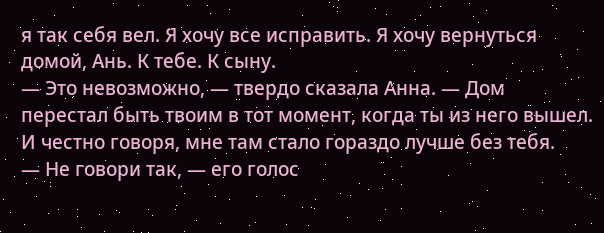я так себя вел. Я хочу все исправить. Я хочу вернуться домой, Ань. К тебе. К сыну.
— Это невозможно, — твердо сказала Анна. — Дом перестал быть твоим в тот момент, когда ты из него вышел. И честно говоря, мне там стало гораздо лучше без тебя.
— Не говори так, — его голос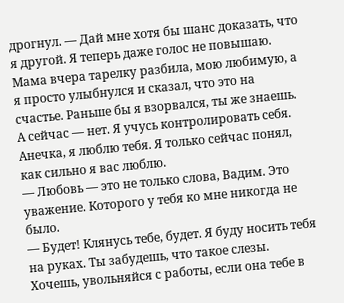дрогнул. — Дай мне хотя бы шанс доказать, что я другой. Я теперь даже голос не повышаю. Мама вчера тарелку разбила, мою любимую, а я просто улыбнулся и сказал, что это на счастье. Раньше бы я взорвался, ты же знаешь. А сейчас — нет. Я учусь контролировать себя. Анечка, я люблю тебя. Я только сейчас понял, как сильно я вас люблю.
— Любовь — это не только слова, Вадим. Это уважение. Которого у тебя ко мне никогда не было.
— Будет! Клянусь тебе, будет. Я буду носить тебя на руках. Ты забудешь, что такое слезы. Хочешь, увольняйся с работы, если она тебе в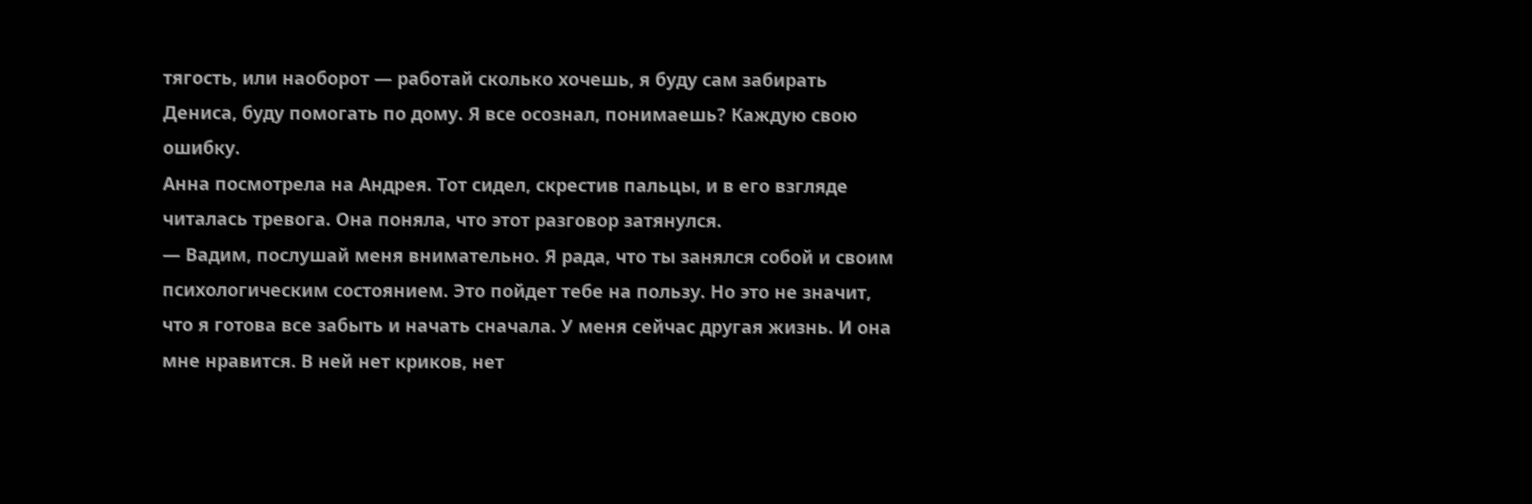тягость, или наоборот — работай сколько хочешь, я буду сам забирать Дениса, буду помогать по дому. Я все осознал, понимаешь? Каждую свою ошибку.
Анна посмотрела на Андрея. Тот сидел, скрестив пальцы, и в его взгляде читалась тревога. Она поняла, что этот разговор затянулся.
— Вадим, послушай меня внимательно. Я рада, что ты занялся собой и своим психологическим состоянием. Это пойдет тебе на пользу. Но это не значит, что я готова все забыть и начать сначала. У меня сейчас другая жизнь. И она мне нравится. В ней нет криков, нет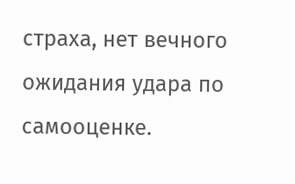страха, нет вечного ожидания удара по самооценке.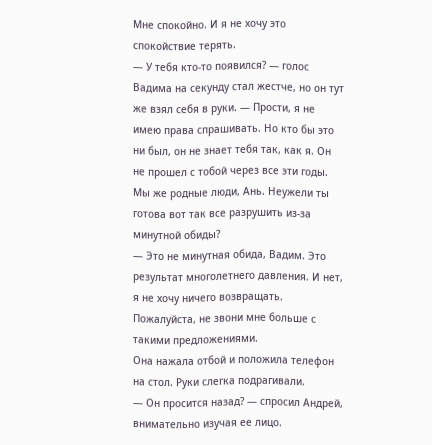Мне спокойно. И я не хочу это спокойствие терять.
— У тебя кто-то появился? — голос Вадима на секунду стал жестче, но он тут же взял себя в руки. — Прости, я не имею права спрашивать. Но кто бы это ни был, он не знает тебя так, как я. Он не прошел с тобой через все эти годы. Мы же родные люди, Ань. Неужели ты готова вот так все разрушить из-за минутной обиды?
— Это не минутная обида, Вадим. Это результат многолетнего давления. И нет, я не хочу ничего возвращать. Пожалуйста, не звони мне больше с такими предложениями.
Она нажала отбой и положила телефон на стол. Руки слегка подрагивали.
— Он просится назад? — спросил Андрей, внимательно изучая ее лицо.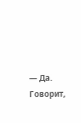— Да. Говорит,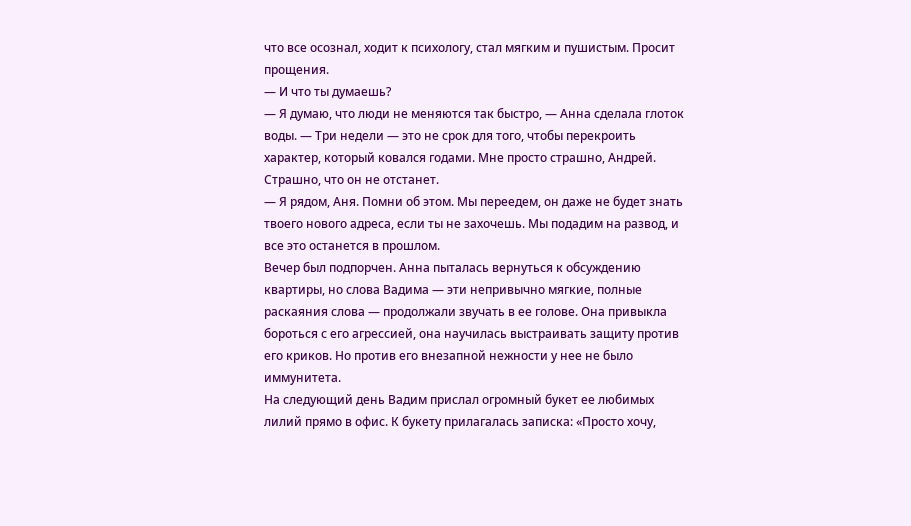что все осознал, ходит к психологу, стал мягким и пушистым. Просит прощения.
— И что ты думаешь?
— Я думаю, что люди не меняются так быстро, — Анна сделала глоток воды. — Три недели — это не срок для того, чтобы перекроить характер, который ковался годами. Мне просто страшно, Андрей. Страшно, что он не отстанет.
— Я рядом, Аня. Помни об этом. Мы переедем, он даже не будет знать твоего нового адреса, если ты не захочешь. Мы подадим на развод, и все это останется в прошлом.
Вечер был подпорчен. Анна пыталась вернуться к обсуждению квартиры, но слова Вадима — эти непривычно мягкие, полные раскаяния слова — продолжали звучать в ее голове. Она привыкла бороться с его агрессией, она научилась выстраивать защиту против его криков. Но против его внезапной нежности у нее не было иммунитета.
На следующий день Вадим прислал огромный букет ее любимых лилий прямо в офис. К букету прилагалась записка: «Просто хочу,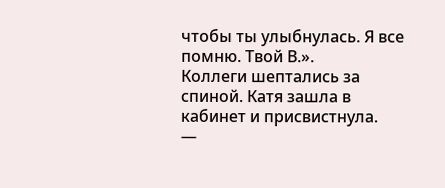чтобы ты улыбнулась. Я все помню. Твой В.».
Коллеги шептались за спиной. Катя зашла в кабинет и присвистнула.
—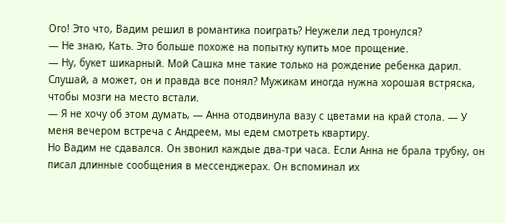Ого! Это что, Вадим решил в романтика поиграть? Неужели лед тронулся?
— Не знаю, Кать. Это больше похоже на попытку купить мое прощение.
— Ну, букет шикарный. Мой Сашка мне такие только на рождение ребенка дарил. Слушай, а может, он и правда все понял? Мужикам иногда нужна хорошая встряска, чтобы мозги на место встали.
— Я не хочу об этом думать, — Анна отодвинула вазу с цветами на край стола. — У меня вечером встреча с Андреем, мы едем смотреть квартиру.
Но Вадим не сдавался. Он звонил каждые два-три часа. Если Анна не брала трубку, он писал длинные сообщения в мессенджерах. Он вспоминал их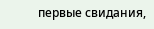первые свидания,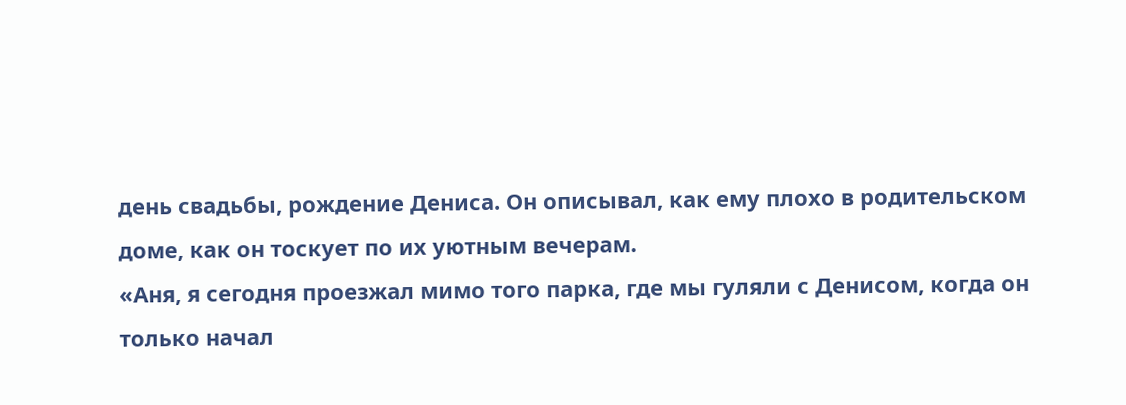день свадьбы, рождение Дениса. Он описывал, как ему плохо в родительском доме, как он тоскует по их уютным вечерам.
«Аня, я сегодня проезжал мимо того парка, где мы гуляли с Денисом, когда он только начал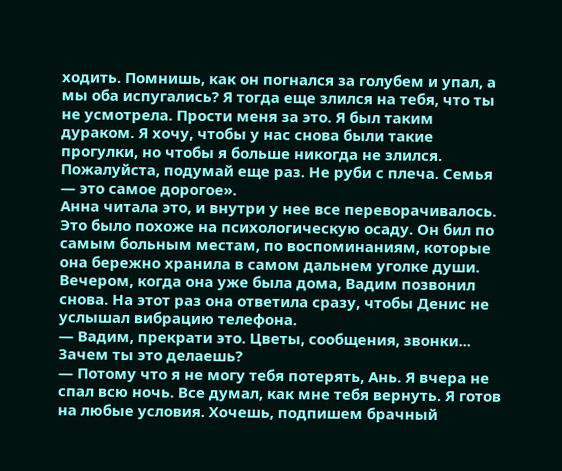ходить. Помнишь, как он погнался за голубем и упал, а мы оба испугались? Я тогда еще злился на тебя, что ты не усмотрела. Прости меня за это. Я был таким дураком. Я хочу, чтобы у нас снова были такие прогулки, но чтобы я больше никогда не злился. Пожалуйста, подумай еще раз. Не руби с плеча. Семья — это самое дорогое».
Анна читала это, и внутри у нее все переворачивалось. Это было похоже на психологическую осаду. Он бил по самым больным местам, по воспоминаниям, которые она бережно хранила в самом дальнем уголке души.
Вечером, когда она уже была дома, Вадим позвонил снова. На этот раз она ответила сразу, чтобы Денис не услышал вибрацию телефона.
— Вадим, прекрати это. Цветы, сообщения, звонки... Зачем ты это делаешь?
— Потому что я не могу тебя потерять, Ань. Я вчера не спал всю ночь. Все думал, как мне тебя вернуть. Я готов на любые условия. Хочешь, подпишем брачный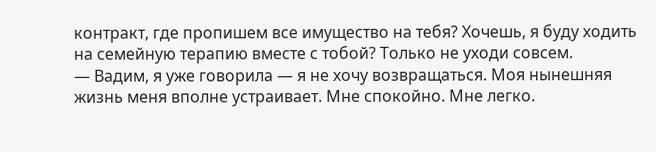контракт, где пропишем все имущество на тебя? Хочешь, я буду ходить на семейную терапию вместе с тобой? Только не уходи совсем.
— Вадим, я уже говорила — я не хочу возвращаться. Моя нынешняя жизнь меня вполне устраивает. Мне спокойно. Мне легко.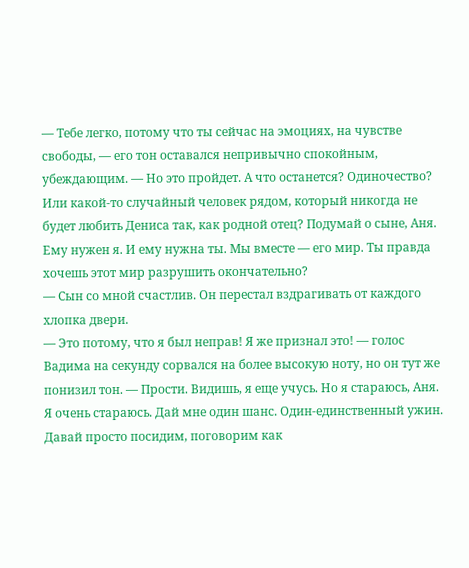— Тебе легко, потому что ты сейчас на эмоциях, на чувстве свободы, — его тон оставался непривычно спокойным, убеждающим. — Но это пройдет. А что останется? Одиночество? Или какой-то случайный человек рядом, который никогда не будет любить Дениса так, как родной отец? Подумай о сыне, Аня. Ему нужен я. И ему нужна ты. Мы вместе — его мир. Ты правда хочешь этот мир разрушить окончательно?
— Сын со мной счастлив. Он перестал вздрагивать от каждого хлопка двери.
— Это потому, что я был неправ! Я же признал это! — голос Вадима на секунду сорвался на более высокую ноту, но он тут же понизил тон. — Прости. Видишь, я еще учусь. Но я стараюсь, Аня. Я очень стараюсь. Дай мне один шанс. Один-единственный ужин. Давай просто посидим, поговорим как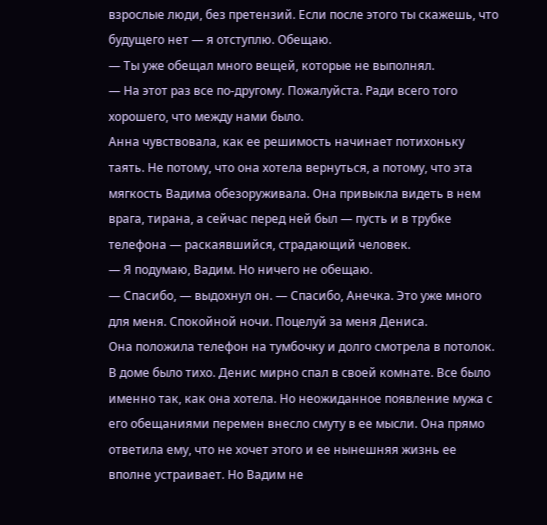взрослые люди, без претензий. Если после этого ты скажешь, что будущего нет — я отступлю. Обещаю.
— Ты уже обещал много вещей, которые не выполнял.
— На этот раз все по-другому. Пожалуйста. Ради всего того хорошего, что между нами было.
Анна чувствовала, как ее решимость начинает потихоньку таять. Не потому, что она хотела вернуться, а потому, что эта мягкость Вадима обезоруживала. Она привыкла видеть в нем врага, тирана, а сейчас перед ней был — пусть и в трубке телефона — раскаявшийся, страдающий человек.
— Я подумаю, Вадим. Но ничего не обещаю.
— Спасибо, — выдохнул он. — Спасибо, Анечка. Это уже много для меня. Спокойной ночи. Поцелуй за меня Дениса.
Она положила телефон на тумбочку и долго смотрела в потолок. В доме было тихо. Денис мирно спал в своей комнате. Все было именно так, как она хотела. Но неожиданное появление мужа с его обещаниями перемен внесло смуту в ее мысли. Она прямо ответила ему, что не хочет этого и ее нынешняя жизнь ее вполне устраивает. Но Вадим не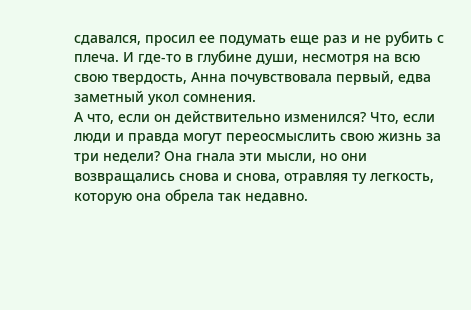сдавался, просил ее подумать еще раз и не рубить с плеча. И где-то в глубине души, несмотря на всю свою твердость, Анна почувствовала первый, едва заметный укол сомнения.
А что, если он действительно изменился? Что, если люди и правда могут переосмыслить свою жизнь за три недели? Она гнала эти мысли, но они возвращались снова и снова, отравляя ту легкость, которую она обрела так недавно.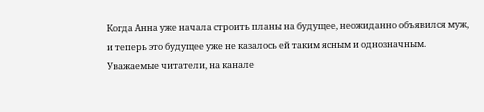Когда Анна уже начала строить планы на будущее, неожиданно объявился муж, и теперь это будущее уже не казалось ей таким ясным и однозначным.
Уважаемые читатели, на канале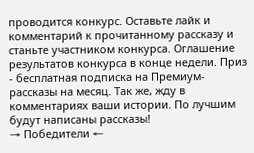проводится конкурс. Оставьте лайк и комментарий к прочитанному рассказу и станьте участником конкурса. Оглашение результатов конкурса в конце недели. Приз - бесплатная подписка на Премиум-рассказы на месяц. Так же, жду в комментариях ваши истории. По лучшим будут написаны рассказы!
→ Победители ←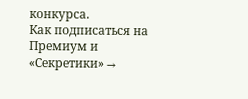конкурса.
Как подписаться на Премиум и «Секретики» →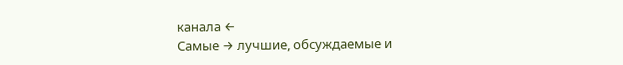канала ←
Самые → лучшие, обсуждаемые и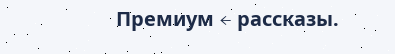Премиум ← рассказы.